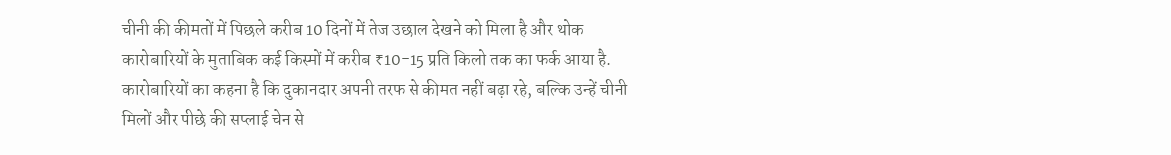चीनी की कीमतों में पिछले करीब 10 दिनों में तेज उछाल देखने को मिला है और थोक कारोबारियों के मुताबिक कई किस्मों में करीब ₹10-15 प्रति किलो तक का फर्क आया है. कारोबारियों का कहना है कि दुकानदार अपनी तरफ से कीमत नहीं बढ़ा रहे, बल्कि उन्हें चीनी मिलों और पीछे की सप्लाई चेन से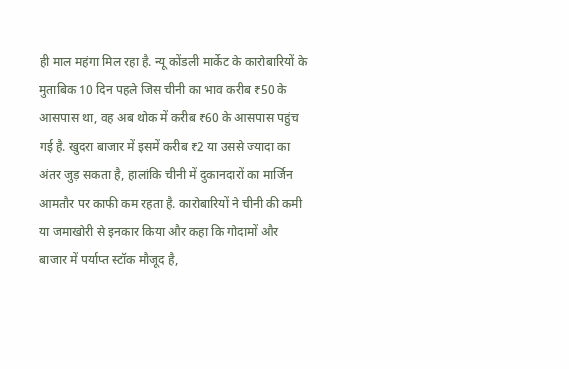ही माल महंगा मिल रहा है. न्यू कोंडली मार्केट के कारोबारियों के मुताबिक 10 दिन पहले जिस चीनी का भाव करीब ₹50 के आसपास था, वह अब थोक में करीब ₹60 के आसपास पहुंच गई है. खुदरा बाजार में इसमें करीब ₹2 या उससे ज्यादा का अंतर जुड़ सकता है, हालांकि चीनी में दुकानदारों का मार्जिन आमतौर पर काफी कम रहता है. कारोबारियों ने चीनी की कमी या जमाखोरी से इनकार किया और कहा कि गोदामों और बाजार में पर्याप्त स्टॉक मौजूद है,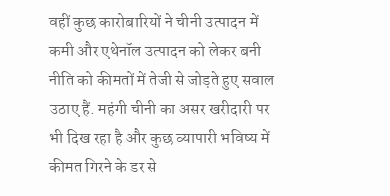वहीं कुछ कारोबारियों ने चीनी उत्पादन में कमी और एथेनॉल उत्पादन को लेकर बनी नीति को कीमतों में तेजी से जोड़ते हुए सवाल उठाए हैं. महंगी चीनी का असर खरीदारी पर भी दिख रहा है और कुछ व्यापारी भविष्य में कीमत गिरने के डर से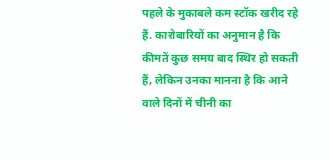पहले के मुकाबले कम स्टॉक खरीद रहे हैं. कारोबारियों का अनुमान है कि कीमतें कुछ समय बाद स्थिर हो सकती हैं, लेकिन उनका मानना है कि आने वाले दिनों में चीनी का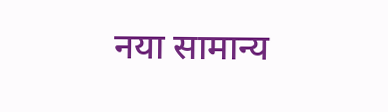नया सामान्य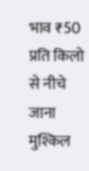भाव ₹50 प्रति किलो से नीचे जाना मुश्किल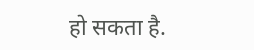हो सकता है.